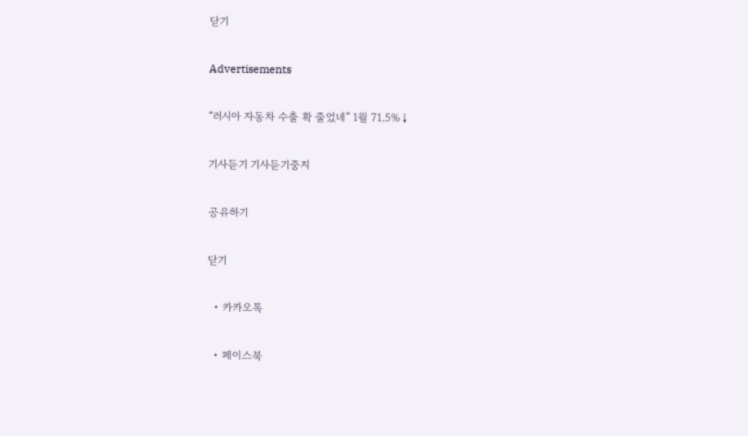닫기

Advertisements

“러시아 자동차 수출 확 줄었네” 1월 71.5%↓

기사듣기 기사듣기중지

공유하기

닫기

  • 카카오톡

  • 페이스북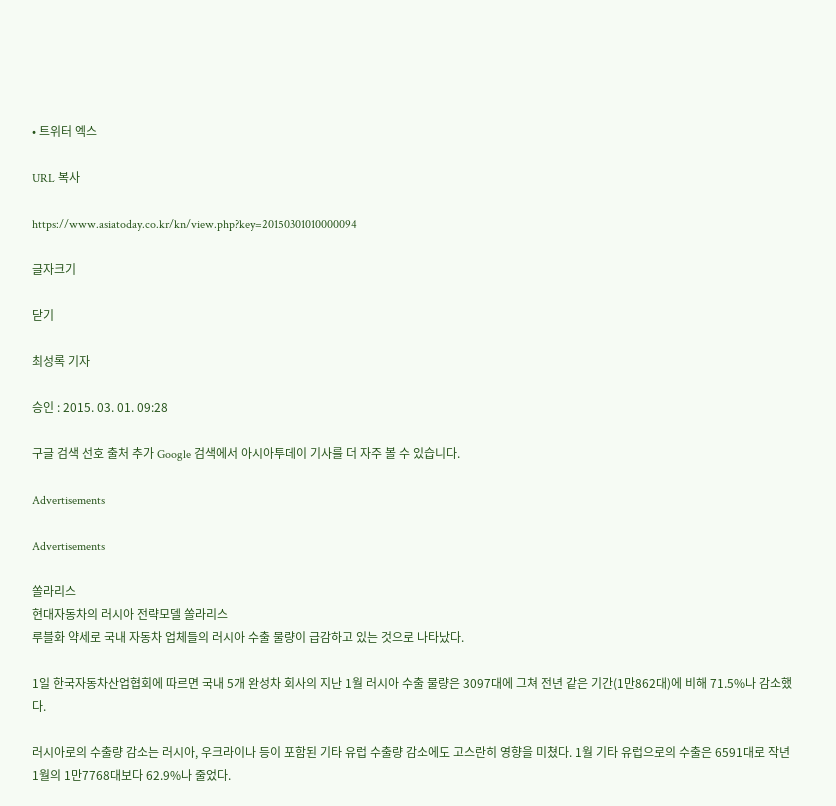• 트위터 엑스

URL 복사

https://www.asiatoday.co.kr/kn/view.php?key=20150301010000094

글자크기

닫기

최성록 기자

승인 : 2015. 03. 01. 09:28

구글 검색 선호 출처 추가 Google 검색에서 아시아투데이 기사를 더 자주 볼 수 있습니다.

Advertisements

Advertisements

쏠라리스
현대자동차의 러시아 전략모델 쏠라리스
루블화 약세로 국내 자동차 업체들의 러시아 수출 물량이 급감하고 있는 것으로 나타났다.

1일 한국자동차산업협회에 따르면 국내 5개 완성차 회사의 지난 1월 러시아 수출 물량은 3097대에 그쳐 전년 같은 기간(1만862대)에 비해 71.5%나 감소했다.

러시아로의 수출량 감소는 러시아, 우크라이나 등이 포함된 기타 유럽 수출량 감소에도 고스란히 영향을 미쳤다. 1월 기타 유럽으로의 수출은 6591대로 작년 1월의 1만7768대보다 62.9%나 줄었다.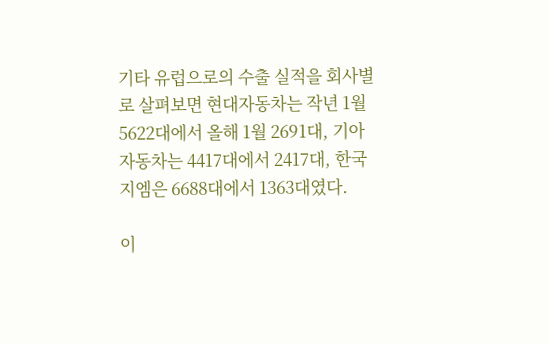기타 유럽으로의 수출 실적을 회사별로 살펴보면 현대자동차는 작년 1월 5622대에서 올해 1월 2691대, 기아자동차는 4417대에서 2417대, 한국지엠은 6688대에서 1363대였다.

이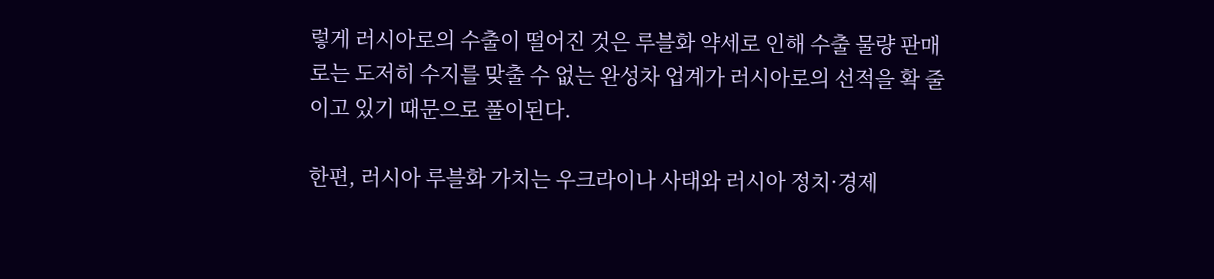렇게 러시아로의 수출이 떨어진 것은 루블화 약세로 인해 수출 물량 판매로는 도저히 수지를 맞출 수 없는 완성차 업계가 러시아로의 선적을 확 줄이고 있기 때문으로 풀이된다.

한편, 러시아 루블화 가치는 우크라이나 사태와 러시아 정치·경제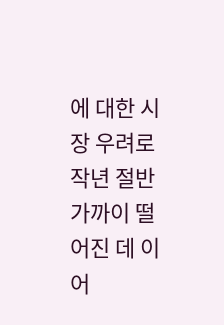에 대한 시장 우려로 작년 절반 가까이 떨어진 데 이어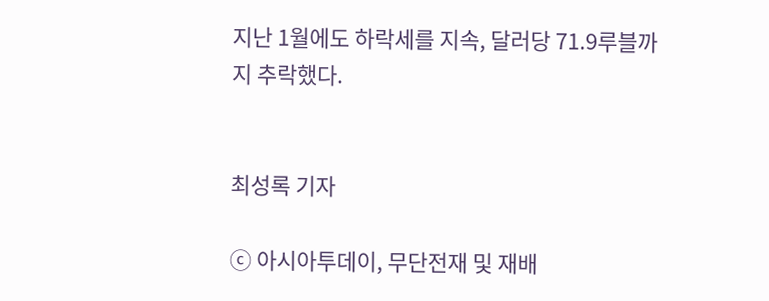지난 1월에도 하락세를 지속, 달러당 71.9루블까지 추락했다.


최성록 기자

ⓒ 아시아투데이, 무단전재 및 재배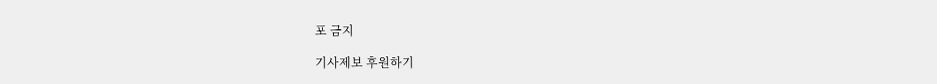포 금지

기사제보 후원하기